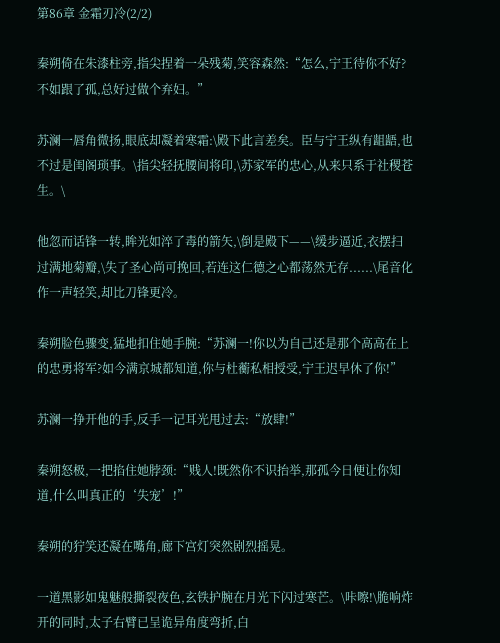第86章 金霜刃冷(2/2)

秦朔倚在朱漆柱旁,指尖捏着一朵残菊,笑容森然:“怎么,宁王待你不好?不如跟了孤,总好过做个弃妇。”

苏澜一唇角微扬,眼底却凝着寒霜:\殿下此言差矣。臣与宁王纵有龃龉,也不过是闺阁琐事。\指尖轻抚腰间将印,\苏家军的忠心,从来只系于社稷苍生。\

他忽而话锋一转,眸光如淬了毒的箭矢,\倒是殿下——\缓步逼近,衣摆扫过满地菊瓣,\失了圣心尚可挽回,若连这仁德之心都荡然无存......\尾音化作一声轻笑,却比刀锋更冷。

秦朔脸色骤变,猛地扣住她手腕:“苏澜一!你以为自己还是那个高高在上的忠勇将军?如今满京城都知道,你与杜蘅私相授受,宁王迟早休了你!”

苏澜一挣开他的手,反手一记耳光甩过去:“放肆!”

秦朔怒极,一把掐住她脖颈:“贱人!既然你不识抬举,那孤今日便让你知道,什么叫真正的‘失宠’!”

秦朔的狞笑还凝在嘴角,廊下宫灯突然剧烈摇晃。

一道黑影如鬼魅般撕裂夜色,玄铁护腕在月光下闪过寒芒。\咔嚓!\脆响炸开的同时,太子右臂已呈诡异角度弯折,白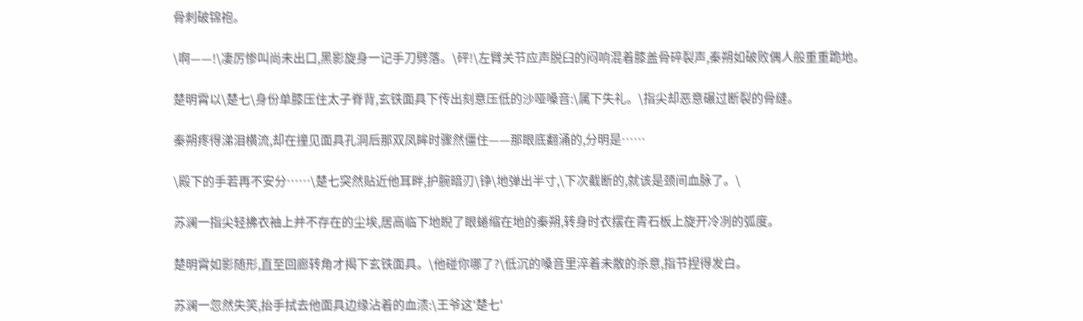骨刺破锦袍。

\啊——!\凄厉惨叫尚未出口,黑影旋身一记手刀劈落。\砰!\左臂关节应声脱臼的闷响混着膝盖骨碎裂声,秦朔如破败偶人般重重跪地。

楚明霄以\楚七\身份单膝压住太子脊背,玄铁面具下传出刻意压低的沙哑嗓音:\属下失礼。\指尖却恶意碾过断裂的骨缝。

秦朔疼得涕泪横流,却在撞见面具孔洞后那双凤眸时骤然僵住——那眼底翻涌的,分明是……

\殿下的手若再不安分……\楚七突然贴近他耳畔,护腕暗刃\铮\地弹出半寸,\下次截断的,就该是颈间血脉了。\

苏澜一指尖轻拂衣袖上并不存在的尘埃,居高临下地睨了眼蜷缩在地的秦朔,转身时衣摆在青石板上旋开冷冽的弧度。

楚明霄如影随形,直至回廊转角才揭下玄铁面具。\他碰你哪了?\低沉的嗓音里淬着未散的杀意,指节捏得发白。

苏澜一忽然失笑,抬手拭去他面具边缘沾着的血渍:\王爷这'楚七'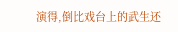演得,倒比戏台上的武生还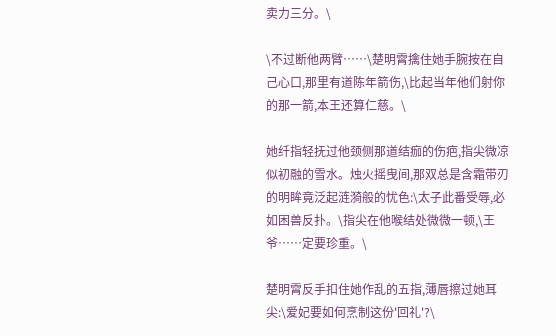卖力三分。\

\不过断他两臂……\楚明霄擒住她手腕按在自己心口,那里有道陈年箭伤,\比起当年他们射你的那一箭,本王还算仁慈。\

她纤指轻抚过他颈侧那道结痂的伤疤,指尖微凉似初融的雪水。烛火摇曳间,那双总是含霜带刃的明眸竟泛起涟漪般的忧色:\太子此番受辱,必如困兽反扑。\指尖在他喉结处微微一顿,\王爷……定要珍重。\

楚明霄反手扣住她作乱的五指,薄唇擦过她耳尖:\爱妃要如何烹制这份'回礼'?\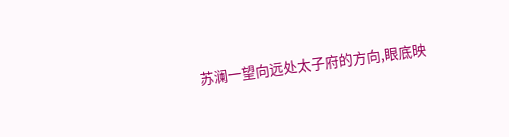苏澜一望向远处太子府的方向,眼底映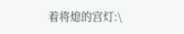着将熄的宫灯:\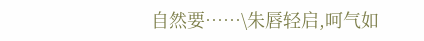自然要……\朱唇轻启,呵气如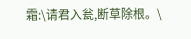霜:\请君入瓮,断草除根。\